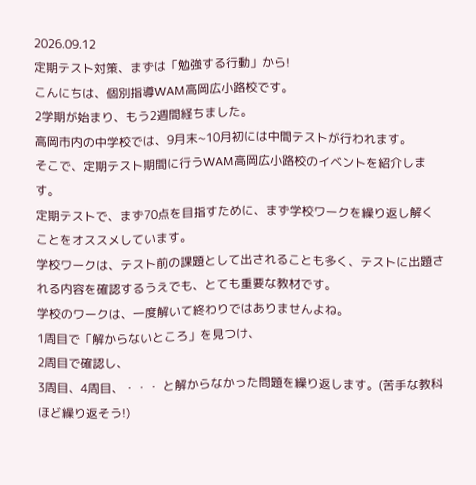2026.09.12
定期テスト対策、まずは「勉強する行動」から!
こんにちは、個別指導WAM高岡広小路校です。
2学期が始まり、もう2週間経ちました。
高岡市内の中学校では、9月末~10月初には中間テストが行われます。
そこで、定期テスト期間に行うWAM高岡広小路校のイベントを紹介します。
定期テストで、まず70点を目指すために、まず学校ワークを繰り返し解くことをオススメしています。
学校ワークは、テスト前の課題として出されることも多く、テストに出題される内容を確認するうえでも、とても重要な教材です。
学校のワークは、一度解いて終わりではありませんよね。
1周目で「解からないところ」を見つけ、
2周目で確認し、
3周目、4周目、・・・ と解からなかった問題を繰り返します。(苦手な教科ほど繰り返そう!)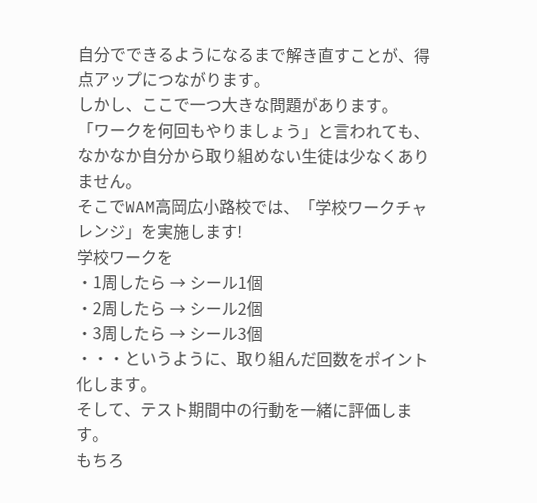自分でできるようになるまで解き直すことが、得点アップにつながります。
しかし、ここで一つ大きな問題があります。
「ワークを何回もやりましょう」と言われても、なかなか自分から取り組めない生徒は少なくありません。
そこでWAM高岡広小路校では、「学校ワークチャレンジ」を実施します!
学校ワークを
・1周したら → シール1個
・2周したら → シール2個
・3周したら → シール3個
・・・というように、取り組んだ回数をポイント化します。
そして、テスト期間中の行動を一緒に評価します。
もちろ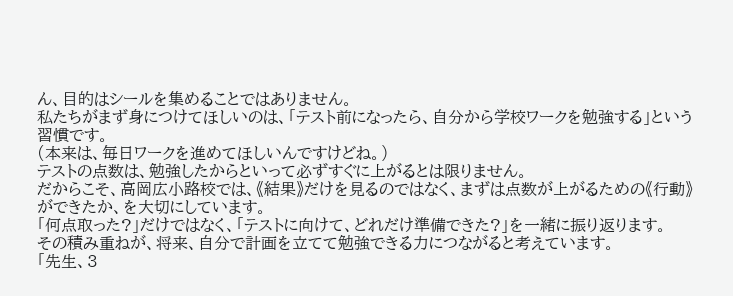ん、目的はシールを集めることではありません。
私たちがまず身につけてほしいのは、「テスト前になったら、自分から学校ワークを勉強する」という習慣です。
(本来は、毎日ワークを進めてほしいんですけどね。)
テストの点数は、勉強したからといって必ずすぐに上がるとは限りません。
だからこそ、高岡広小路校では、《結果》だけを見るのではなく、まずは点数が上がるための《行動》ができたか、を大切にしています。
「何点取った?」だけではなく、「テストに向けて、どれだけ準備できた?」を一緒に振り返ります。
その積み重ねが、将来、自分で計画を立てて勉強できる力につながると考えています。
「先生、3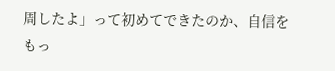周したよ」って初めてできたのか、自信をもっ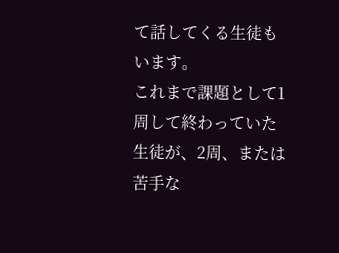て話してくる生徒もいます。
これまで課題として1周して終わっていた生徒が、2周、または苦手な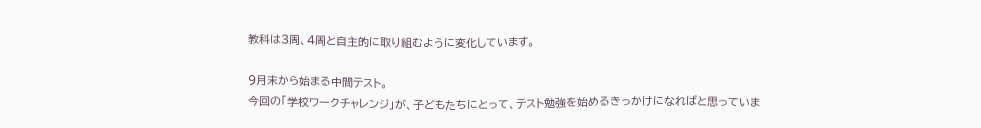教科は3周、4周と自主的に取り組むように変化しています。

9月末から始まる中間テスト。
今回の「学校ワークチャレンジ」が、子どもたちにとって、テスト勉強を始めるきっかけになればと思っていま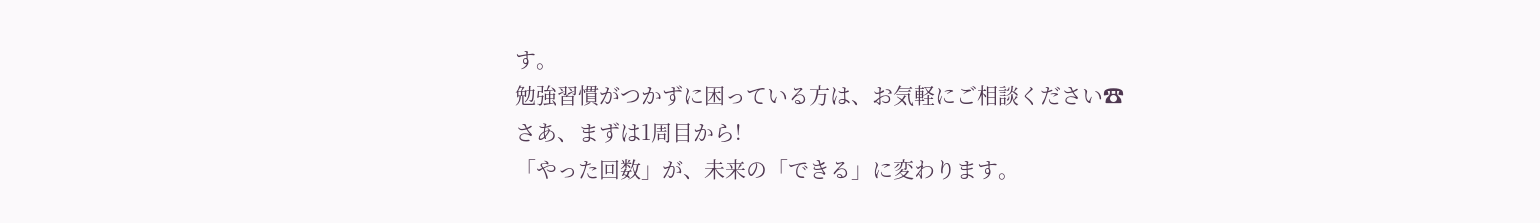す。
勉強習慣がつかずに困っている方は、お気軽にご相談ください☎
さあ、まずは1周目から!
「やった回数」が、未来の「できる」に変わります。